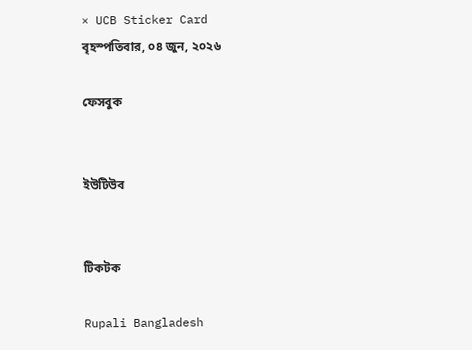× UCB Sticker Card
বৃহস্পতিবার, ০৪ জুন, ২০২৬

ফেসবুক


ইউটিউব


টিকটক

Rupali Bangladesh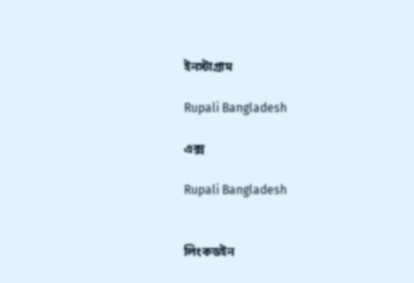ইনস্টাগ্রাম

Rupali Bangladesh

এক্স

Rupali Bangladesh


লিংকডইন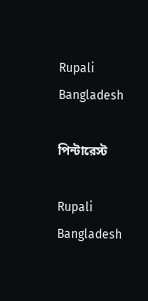Rupali Bangladesh

পিন্টারেস্ট

Rupali Bangladesh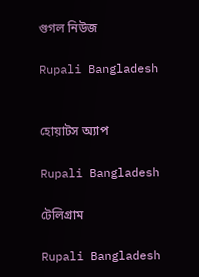গুগল নিউজ

Rupali Bangladesh


হোয়াটস অ্যাপ

Rupali Bangladesh

টেলিগ্রাম

Rupali Bangladesh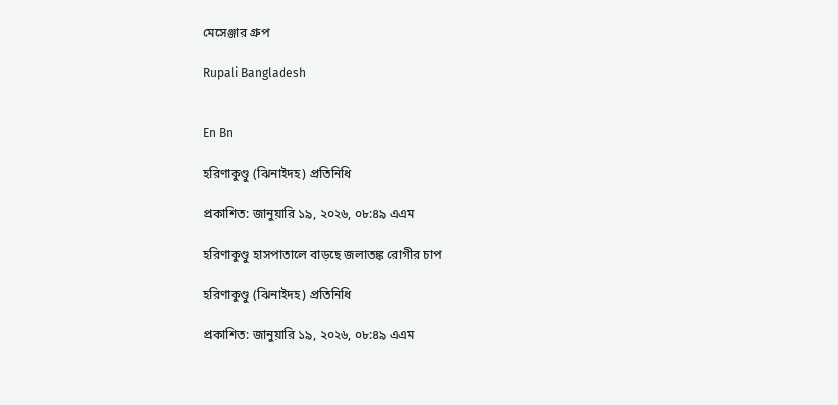মেসেঞ্জার গ্রুপ

Rupali Bangladesh


En Bn

হরিণাকুণ্ডু (ঝিনাইদহ) প্রতিনিধি

প্রকাশিত: জানুয়ারি ১৯, ২০২৬, ০৮:৪৯ এএম

হরিণাকুণ্ডু হাসপাতালে বাড়ছে জলাতঙ্ক রোগীর চাপ

হরিণাকুণ্ডু (ঝিনাইদহ) প্রতিনিধি

প্রকাশিত: জানুয়ারি ১৯, ২০২৬, ০৮:৪৯ এএম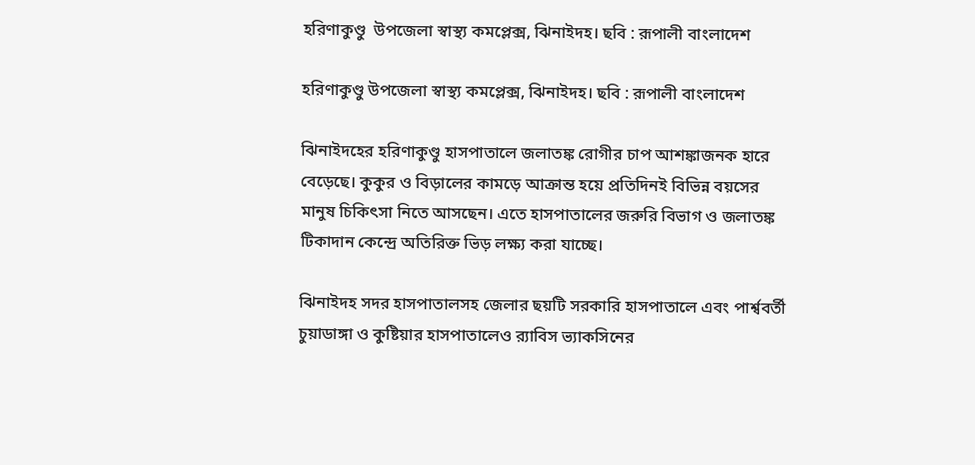হরিণাকুণ্ডু  উপজেলা স্বাস্থ্য কমপ্লেক্স, ঝিনাইদহ। ছবি : রূপালী বাংলাদেশ

হরিণাকুণ্ডু উপজেলা স্বাস্থ্য কমপ্লেক্স, ঝিনাইদহ। ছবি : রূপালী বাংলাদেশ

ঝিনাইদহের হরিণাকুণ্ডু হাসপাতালে জলাতঙ্ক রোগীর চাপ আশঙ্কাজনক হারে বেড়েছে। কুকুর ও বিড়ালের কামড়ে আক্রান্ত হয়ে প্রতিদিনই বিভিন্ন বয়সের মানুষ চিকিৎসা নিতে আসছেন। এতে হাসপাতালের জরুরি বিভাগ ও জলাতঙ্ক টিকাদান কেন্দ্রে অতিরিক্ত ভিড় লক্ষ্য করা যাচ্ছে।

ঝিনাইদহ সদর হাসপাতালসহ জেলার ছয়টি সরকারি হাসপাতালে এবং পার্শ্ববর্তী চুয়াডাঙ্গা ও কুষ্টিয়ার হাসপাতালেও র‍্যাবিস ভ্যাকসিনের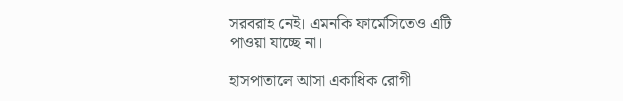সরবরাহ নেই। এমনকি ফার্মেসিতেও এটি পাওয়া যাচ্ছে না।

হাসপাতালে আসা একাধিক রোগী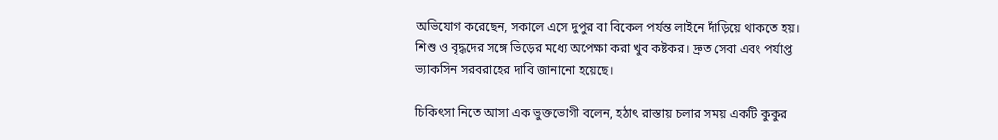অভিযোগ করেছেন, সকালে এসে দুপুর বা বিকেল পর্যন্ত লাইনে দাঁড়িয়ে থাকতে হয়। শিশু ও বৃদ্ধদের সঙ্গে ভিড়ের মধ্যে অপেক্ষা করা খুব কষ্টকর। দ্রুত সেবা এবং পর্যাপ্ত ভ্যাকসিন সরবরাহের দাবি জানানো হয়েছে।

চিকিৎসা নিতে আসা এক ভুক্তভোগী বলেন, হঠাৎ রাস্তায় চলার সময় একটি কুকুর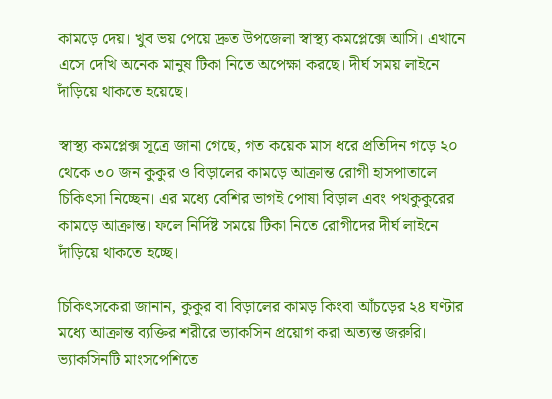কামড়ে দেয়। খুব ভয় পেয়ে দ্রুত উপজেলা স্বাস্থ্য কমপ্লেক্সে আসি। এখানে এসে দেখি অনেক মানুষ টিকা নিতে অপেক্ষা করছে। দীর্ঘ সময় লাইনে দাঁড়িয়ে থাকতে হয়েছে।

স্বাস্থ্য কমপ্লেক্স সূত্রে জানা গেছে, গত কয়েক মাস ধরে প্রতিদিন গড়ে ২০ থেকে ৩০ জন কুকুর ও বিড়ালের কামড়ে আক্রান্ত রোগী হাসপাতালে চিকিৎসা নিচ্ছেন। এর মধ্যে বেশির ভাগই পোষা বিড়াল এবং পথকুকুরের কামড়ে আক্রান্ত। ফলে নির্দিষ্ট সময়ে টিকা নিতে রোগীদের দীর্ঘ লাইনে দাঁড়িয়ে থাকতে হচ্ছে।

চিকিৎসকেরা জানান, কুকুর বা বিড়ালের কামড় কিংবা আঁচড়ের ২৪ ঘণ্টার মধ্যে আক্রান্ত ব্যক্তির শরীরে ভ্যাকসিন প্রয়োগ করা অত্যন্ত জরুরি। ভ্যাকসিনটি মাংসপেশিতে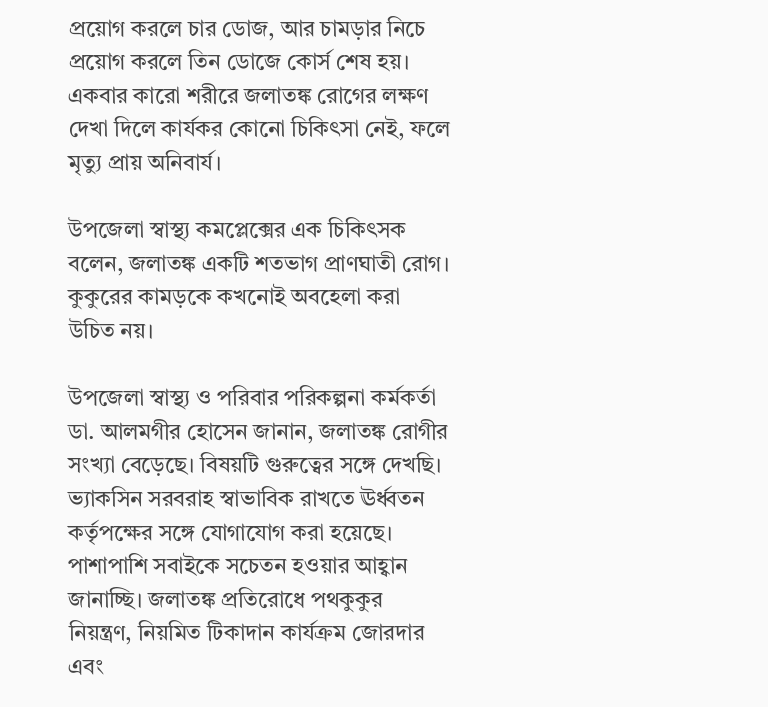প্রয়োগ করলে চার ডোজ, আর চামড়ার নিচে প্রয়োগ করলে তিন ডোজে কোর্স শেষ হয়। একবার কারো শরীরে জলাতঙ্ক রোগের লক্ষণ দেখা দিলে কার্যকর কোনো চিকিৎসা নেই, ফলে মৃত্যু প্রায় অনিবার্য।

উপজেলা স্বাস্থ্য কমপ্লেক্সের এক চিকিৎসক বলেন, জলাতঙ্ক একটি শতভাগ প্রাণঘাতী রোগ। কুকুরের কামড়কে কখনোই অবহেলা করা উচিত নয়।

উপজেলা স্বাস্থ্য ও পরিবার পরিকল্পনা কর্মকর্তা ডা. আলমগীর হোসেন জানান, জলাতঙ্ক রোগীর সংখ্যা বেড়েছে। বিষয়টি গুরুত্বের সঙ্গে দেখছি। ভ্যাকসিন সরবরাহ স্বাভাবিক রাখতে ঊর্ধ্বতন কর্তৃপক্ষের সঙ্গে যোগাযোগ করা হয়েছে। পাশাপাশি সবাইকে সচেতন হওয়ার আহ্বান জানাচ্ছি। জলাতঙ্ক প্রতিরোধে পথকুকুর নিয়ন্ত্রণ, নিয়মিত টিকাদান কার্যক্রম জোরদার এবং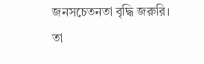জনসচেতনতা বৃদ্ধি জরুরি। তা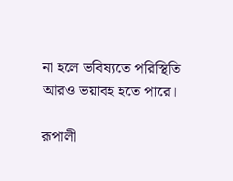না হলে ভবিষ্যতে পরিস্থিতি আরও ভয়াবহ হতে পারে।

রূপালী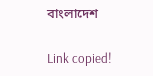বাংলাদেশ

Link copied!